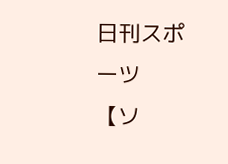日刊スポーツ
【ソ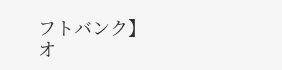フトバンク】オ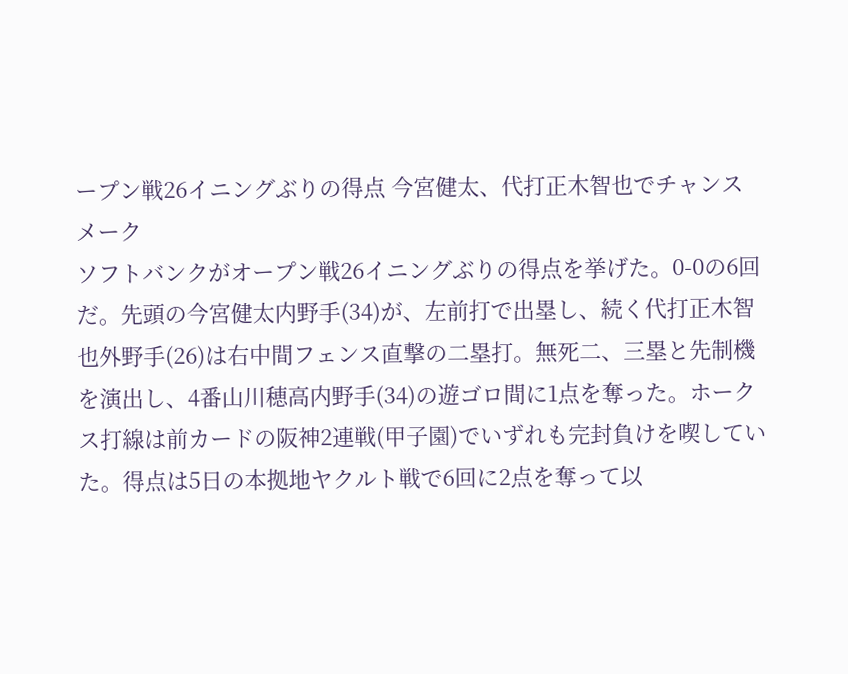ープン戦26イニングぶりの得点 今宮健太、代打正木智也でチャンスメーク
ソフトバンクがオープン戦26イニングぶりの得点を挙げた。0-0の6回だ。先頭の今宮健太内野手(34)が、左前打で出塁し、続く代打正木智也外野手(26)は右中間フェンス直撃の二塁打。無死二、三塁と先制機を演出し、4番山川穂高内野手(34)の遊ゴロ間に1点を奪った。ホークス打線は前カードの阪神2連戦(甲子園)でいずれも完封負けを喫していた。得点は5日の本拠地ヤクルト戦で6回に2点を奪って以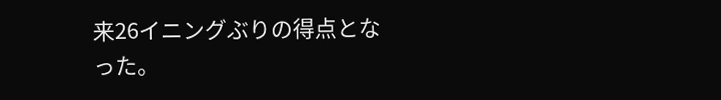来26イニングぶりの得点となった。